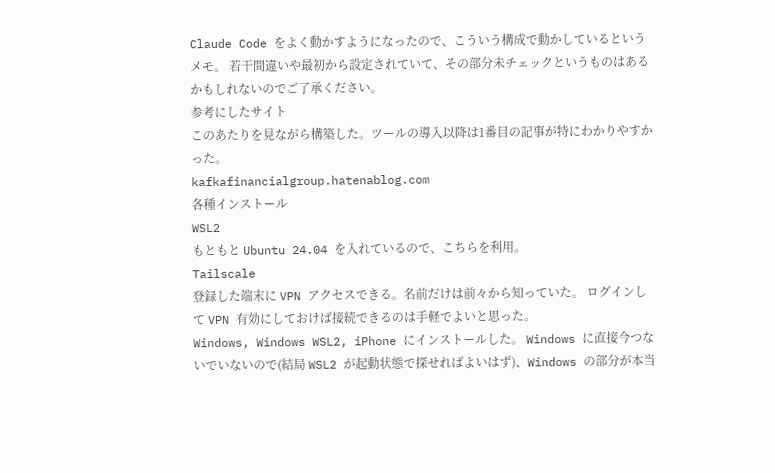Claude Code をよく動かすようになったので、こういう構成で動かしているというメモ。 若干間違いや最初から設定されていて、その部分未チェックというものはあるかもしれないのでご了承ください。
参考にしたサイト
このあたりを見ながら構築した。ツールの導入以降は1番目の記事が特にわかりやすかった。
kafkafinancialgroup.hatenablog.com
各種インストール
WSL2
もともと Ubuntu 24.04 を入れているので、こちらを利用。
Tailscale
登録した端末に VPN アクセスできる。名前だけは前々から知っていた。 ログインして VPN 有効にしておけば接続できるのは手軽でよいと思った。
Windows, Windows WSL2, iPhone にインストールした。 Windows に直接今つないでいないので(結局 WSL2 が起動状態で探せればよいはず)、Windows の部分が本当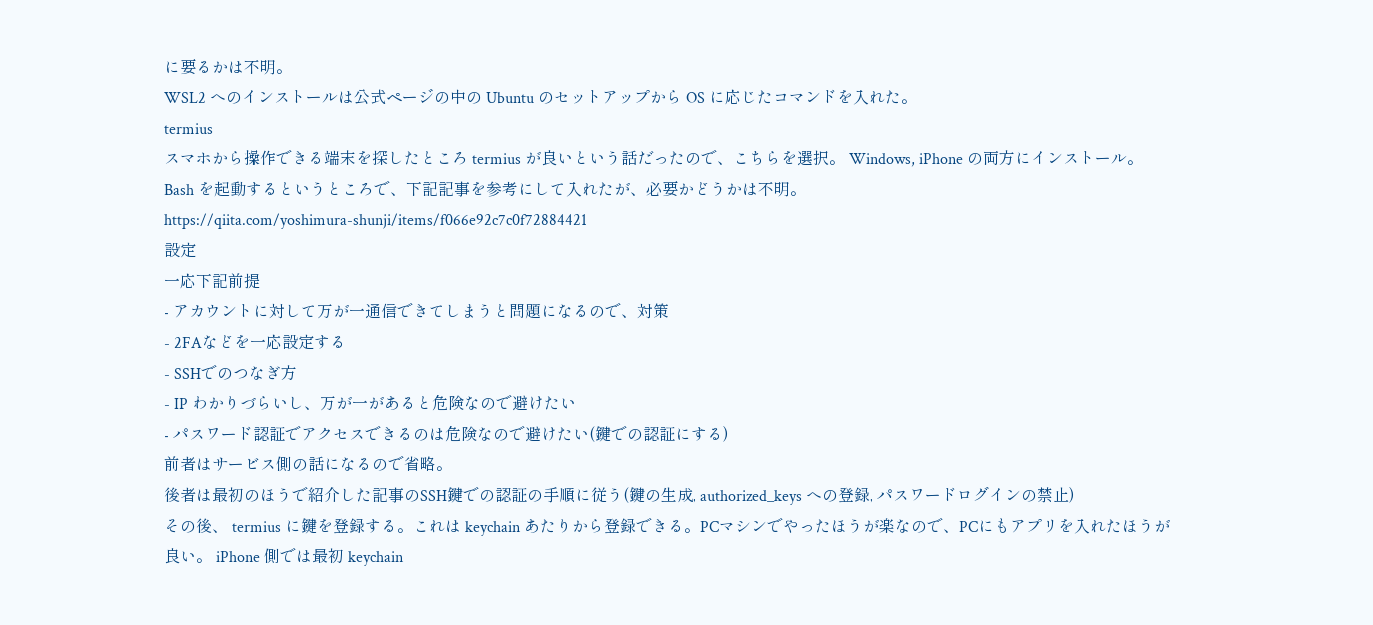に要るかは不明。
WSL2 へのインストールは公式ページの中の Ubuntu のセットアップから OS に応じたコマンドを入れた。
termius
スマホから操作できる端末を探したところ termius が良いという話だったので、こちらを選択。 Windows, iPhone の両方にインストール。Bash を起動するというところで、下記記事を参考にして入れたが、必要かどうかは不明。
https://qiita.com/yoshimura-shunji/items/f066e92c7c0f72884421
設定
一応下記前提
- アカウントに対して万が一通信できてしまうと問題になるので、対策
- 2FAなどを一応設定する
- SSHでのつなぎ方
- IP わかりづらいし、万が一があると危険なので避けたい
- パスワード認証でアクセスできるのは危険なので避けたい(鍵での認証にする)
前者はサービス側の話になるので省略。
後者は最初のほうで紹介した記事のSSH鍵での認証の手順に従う(鍵の生成, authorized_keys への登録, パスワードログインの禁止)
その後、 termius に鍵を登録する。これは keychain あたりから登録できる。PCマシンでやったほうが楽なので、PCにもアプリを入れたほうが良い。 iPhone 側では最初 keychain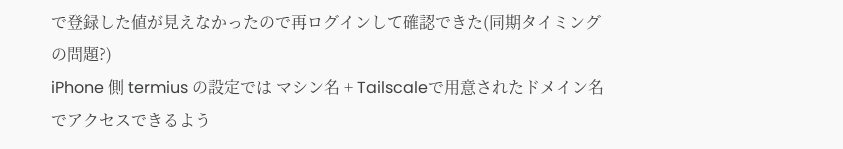で登録した値が見えなかったので再ログインして確認できた(同期タイミングの問題?)
iPhone 側 termius の設定では マシン名 + Tailscaleで用意されたドメイン名 でアクセスできるよう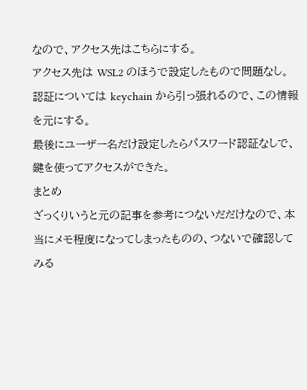なので、アクセス先はこちらにする。
アクセス先は WSL2 のほうで設定したもので問題なし。
認証については keychain から引っ張れるので、この情報を元にする。
最後にユーザー名だけ設定したらパスワード認証なしで、鍵を使ってアクセスができた。
まとめ
ざっくりいうと元の記事を参考につないだだけなので、本当にメモ程度になってしまったものの、つないで確認してみる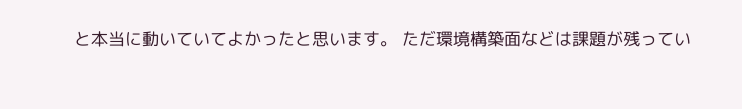と本当に動いていてよかったと思います。 ただ環境構築面などは課題が残ってい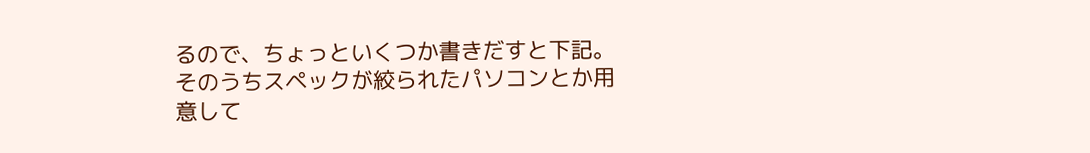るので、ちょっといくつか書きだすと下記。 そのうちスペックが絞られたパソコンとか用意して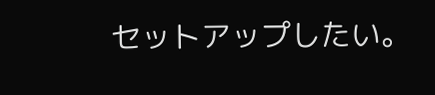セットアップしたい。